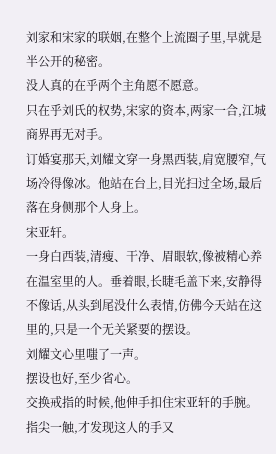刘家和宋家的联姻,在整个上流圈子里,早就是半公开的秘密。
没人真的在乎两个主角愿不愿意。
只在乎刘氏的权势,宋家的资本,两家一合,江城商界再无对手。
订婚宴那天,刘耀文穿一身黑西装,肩宽腰窄,气场冷得像冰。他站在台上,目光扫过全场,最后落在身侧那个人身上。
宋亚轩。
一身白西装,清瘦、干净、眉眼软,像被精心养在温室里的人。垂着眼,长睫毛盖下来,安静得不像话,从头到尾没什么表情,仿佛今天站在这里的,只是一个无关紧要的摆设。
刘耀文心里嗤了一声。
摆设也好,至少省心。
交换戒指的时候,他伸手扣住宋亚轩的手腕。
指尖一触,才发现这人的手又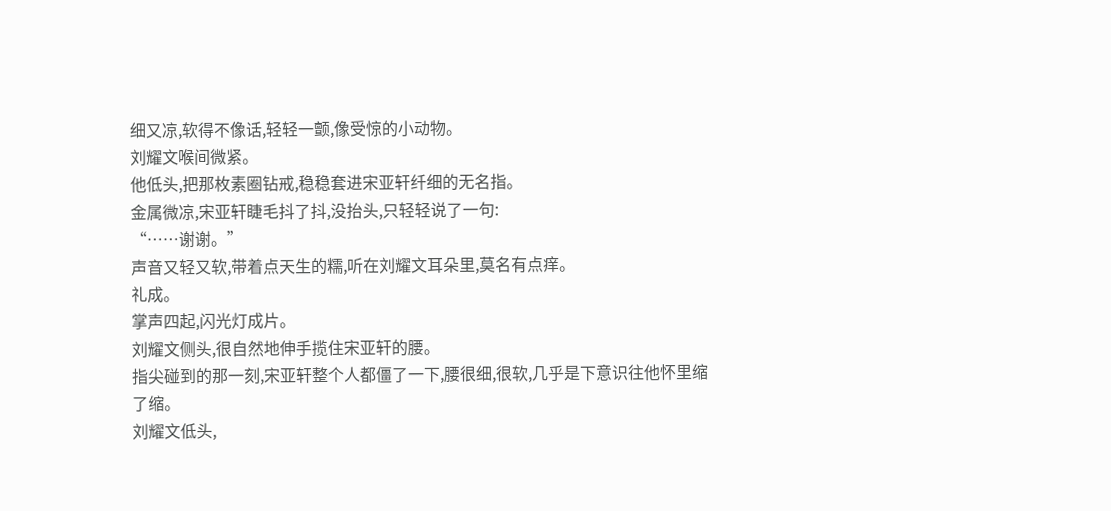细又凉,软得不像话,轻轻一颤,像受惊的小动物。
刘耀文喉间微紧。
他低头,把那枚素圈钻戒,稳稳套进宋亚轩纤细的无名指。
金属微凉,宋亚轩睫毛抖了抖,没抬头,只轻轻说了一句:
“……谢谢。”
声音又轻又软,带着点天生的糯,听在刘耀文耳朵里,莫名有点痒。
礼成。
掌声四起,闪光灯成片。
刘耀文侧头,很自然地伸手揽住宋亚轩的腰。
指尖碰到的那一刻,宋亚轩整个人都僵了一下,腰很细,很软,几乎是下意识往他怀里缩了缩。
刘耀文低头,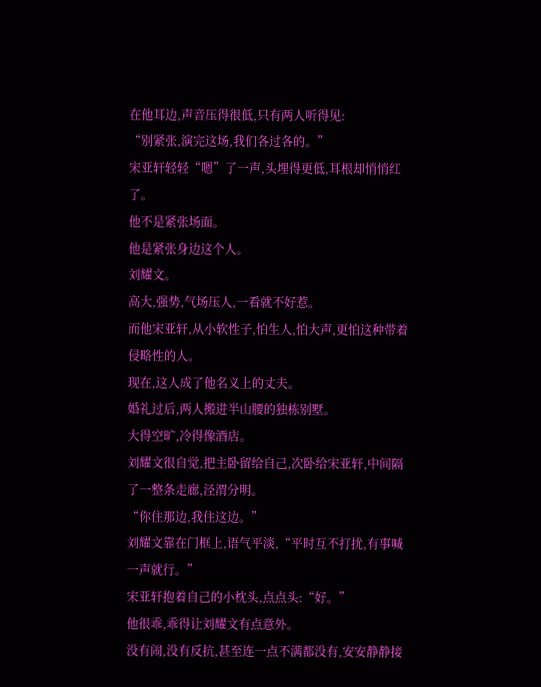在他耳边,声音压得很低,只有两人听得见:
“别紧张,演完这场,我们各过各的。”
宋亚轩轻轻“嗯”了一声,头埋得更低,耳根却悄悄红了。
他不是紧张场面。
他是紧张身边这个人。
刘耀文。
高大,强势,气场压人,一看就不好惹。
而他宋亚轩,从小软性子,怕生人,怕大声,更怕这种带着侵略性的人。
现在,这人成了他名义上的丈夫。
婚礼过后,两人搬进半山腰的独栋别墅。
大得空旷,冷得像酒店。
刘耀文很自觉,把主卧留给自己,次卧给宋亚轩,中间隔了一整条走廊,泾渭分明。
“你住那边,我住这边。”
刘耀文靠在门框上,语气平淡,“平时互不打扰,有事喊一声就行。”
宋亚轩抱着自己的小枕头,点点头:“好。”
他很乖,乖得让刘耀文有点意外。
没有闹,没有反抗,甚至连一点不满都没有,安安静静接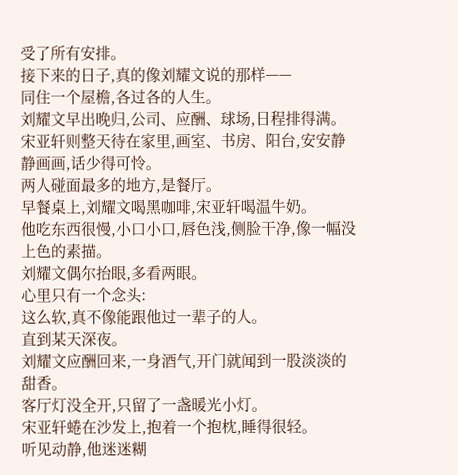受了所有安排。
接下来的日子,真的像刘耀文说的那样——
同住一个屋檐,各过各的人生。
刘耀文早出晚归,公司、应酬、球场,日程排得满。
宋亚轩则整天待在家里,画室、书房、阳台,安安静静画画,话少得可怜。
两人碰面最多的地方,是餐厅。
早餐桌上,刘耀文喝黑咖啡,宋亚轩喝温牛奶。
他吃东西很慢,小口小口,唇色浅,侧脸干净,像一幅没上色的素描。
刘耀文偶尔抬眼,多看两眼。
心里只有一个念头:
这么软,真不像能跟他过一辈子的人。
直到某天深夜。
刘耀文应酬回来,一身酒气,开门就闻到一股淡淡的甜香。
客厅灯没全开,只留了一盏暖光小灯。
宋亚轩蜷在沙发上,抱着一个抱枕,睡得很轻。
听见动静,他迷迷糊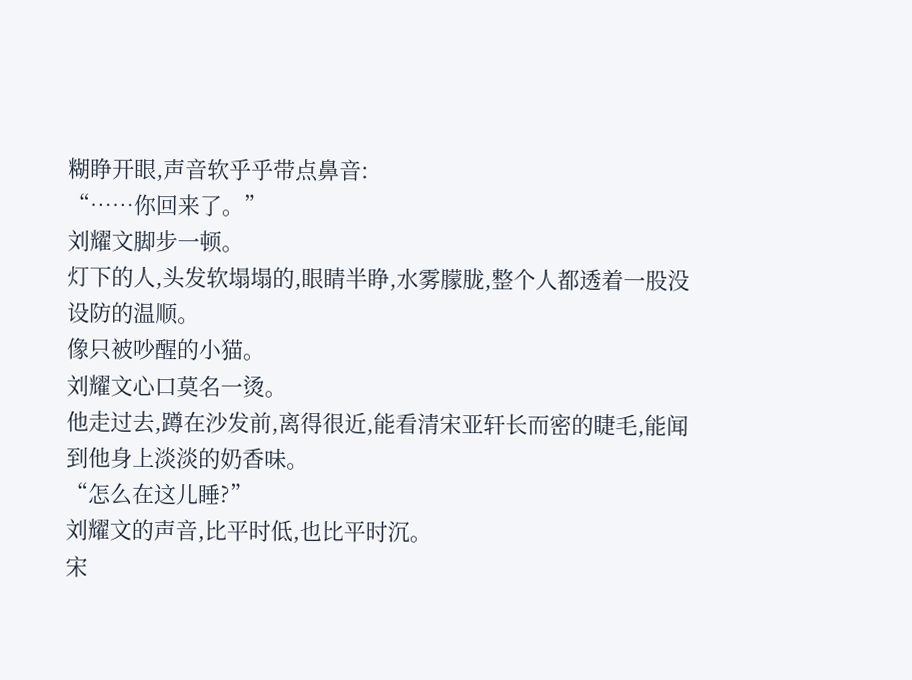糊睁开眼,声音软乎乎带点鼻音:
“……你回来了。”
刘耀文脚步一顿。
灯下的人,头发软塌塌的,眼睛半睁,水雾朦胧,整个人都透着一股没设防的温顺。
像只被吵醒的小猫。
刘耀文心口莫名一烫。
他走过去,蹲在沙发前,离得很近,能看清宋亚轩长而密的睫毛,能闻到他身上淡淡的奶香味。
“怎么在这儿睡?”
刘耀文的声音,比平时低,也比平时沉。
宋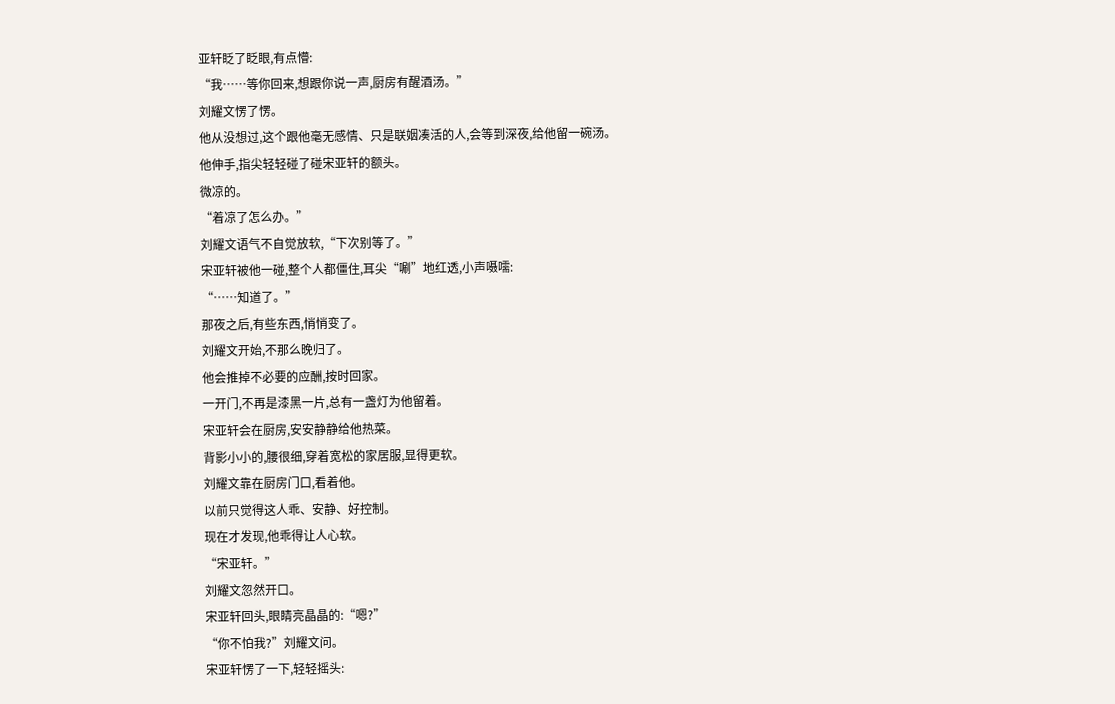亚轩眨了眨眼,有点懵:
“我……等你回来,想跟你说一声,厨房有醒酒汤。”
刘耀文愣了愣。
他从没想过,这个跟他毫无感情、只是联姻凑活的人,会等到深夜,给他留一碗汤。
他伸手,指尖轻轻碰了碰宋亚轩的额头。
微凉的。
“着凉了怎么办。”
刘耀文语气不自觉放软,“下次别等了。”
宋亚轩被他一碰,整个人都僵住,耳尖“唰”地红透,小声嗫嚅:
“……知道了。”
那夜之后,有些东西,悄悄变了。
刘耀文开始,不那么晚归了。
他会推掉不必要的应酬,按时回家。
一开门,不再是漆黑一片,总有一盏灯为他留着。
宋亚轩会在厨房,安安静静给他热菜。
背影小小的,腰很细,穿着宽松的家居服,显得更软。
刘耀文靠在厨房门口,看着他。
以前只觉得这人乖、安静、好控制。
现在才发现,他乖得让人心软。
“宋亚轩。”
刘耀文忽然开口。
宋亚轩回头,眼睛亮晶晶的:“嗯?”
“你不怕我?”刘耀文问。
宋亚轩愣了一下,轻轻摇头: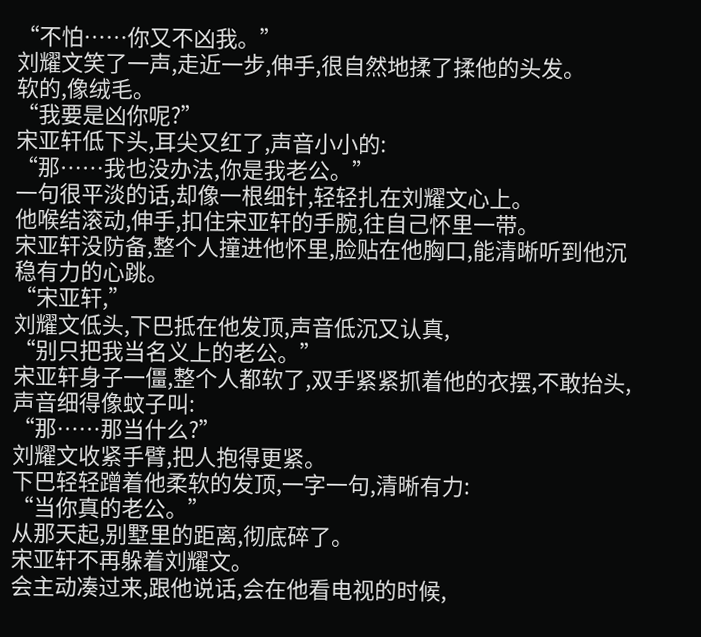“不怕……你又不凶我。”
刘耀文笑了一声,走近一步,伸手,很自然地揉了揉他的头发。
软的,像绒毛。
“我要是凶你呢?”
宋亚轩低下头,耳尖又红了,声音小小的:
“那……我也没办法,你是我老公。”
一句很平淡的话,却像一根细针,轻轻扎在刘耀文心上。
他喉结滚动,伸手,扣住宋亚轩的手腕,往自己怀里一带。
宋亚轩没防备,整个人撞进他怀里,脸贴在他胸口,能清晰听到他沉稳有力的心跳。
“宋亚轩,”
刘耀文低头,下巴抵在他发顶,声音低沉又认真,
“别只把我当名义上的老公。”
宋亚轩身子一僵,整个人都软了,双手紧紧抓着他的衣摆,不敢抬头,声音细得像蚊子叫:
“那……那当什么?”
刘耀文收紧手臂,把人抱得更紧。
下巴轻轻蹭着他柔软的发顶,一字一句,清晰有力:
“当你真的老公。”
从那天起,别墅里的距离,彻底碎了。
宋亚轩不再躲着刘耀文。
会主动凑过来,跟他说话,会在他看电视的时候,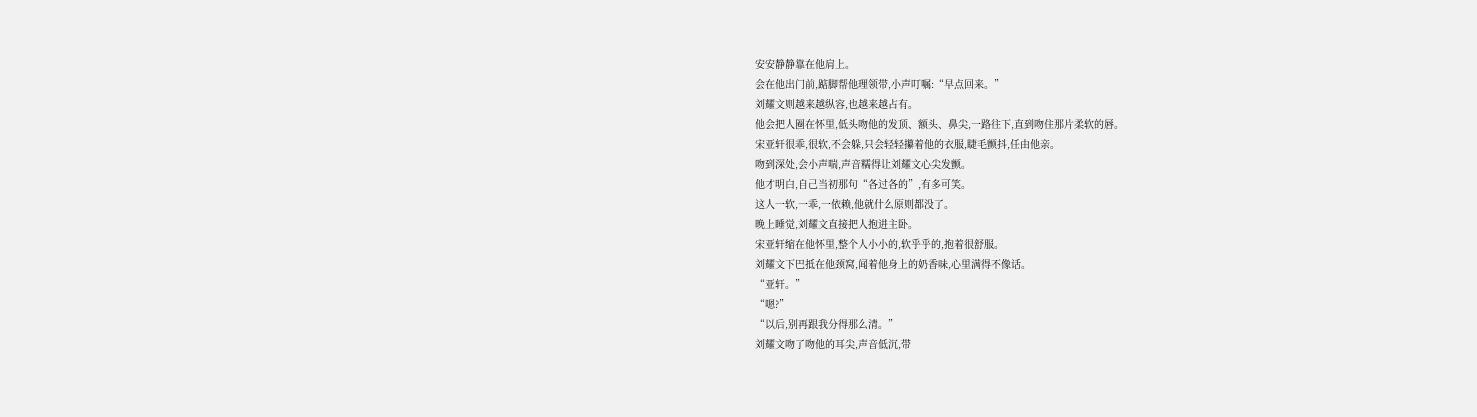安安静静靠在他肩上。
会在他出门前,踮脚帮他理领带,小声叮嘱:“早点回来。”
刘耀文则越来越纵容,也越来越占有。
他会把人圈在怀里,低头吻他的发顶、额头、鼻尖,一路往下,直到吻住那片柔软的唇。
宋亚轩很乖,很软,不会躲,只会轻轻攥着他的衣服,睫毛颤抖,任由他亲。
吻到深处,会小声喘,声音糯得让刘耀文心尖发颤。
他才明白,自己当初那句“各过各的”,有多可笑。
这人一软,一乖,一依赖,他就什么原则都没了。
晚上睡觉,刘耀文直接把人抱进主卧。
宋亚轩缩在他怀里,整个人小小的,软乎乎的,抱着很舒服。
刘耀文下巴抵在他颈窝,闻着他身上的奶香味,心里满得不像话。
“亚轩。”
“嗯?”
“以后,别再跟我分得那么清。”
刘耀文吻了吻他的耳尖,声音低沉,带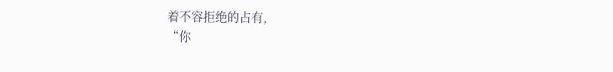着不容拒绝的占有,
“你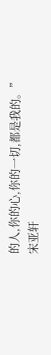的人,你的心,你的一切,都是我的。”
宋亚轩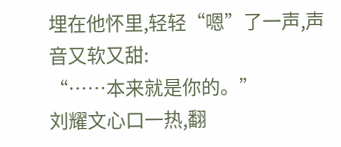埋在他怀里,轻轻“嗯”了一声,声音又软又甜:
“……本来就是你的。”
刘耀文心口一热,翻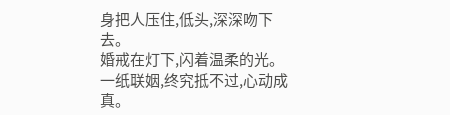身把人压住,低头,深深吻下去。
婚戒在灯下,闪着温柔的光。
一纸联姻,终究抵不过,心动成真。